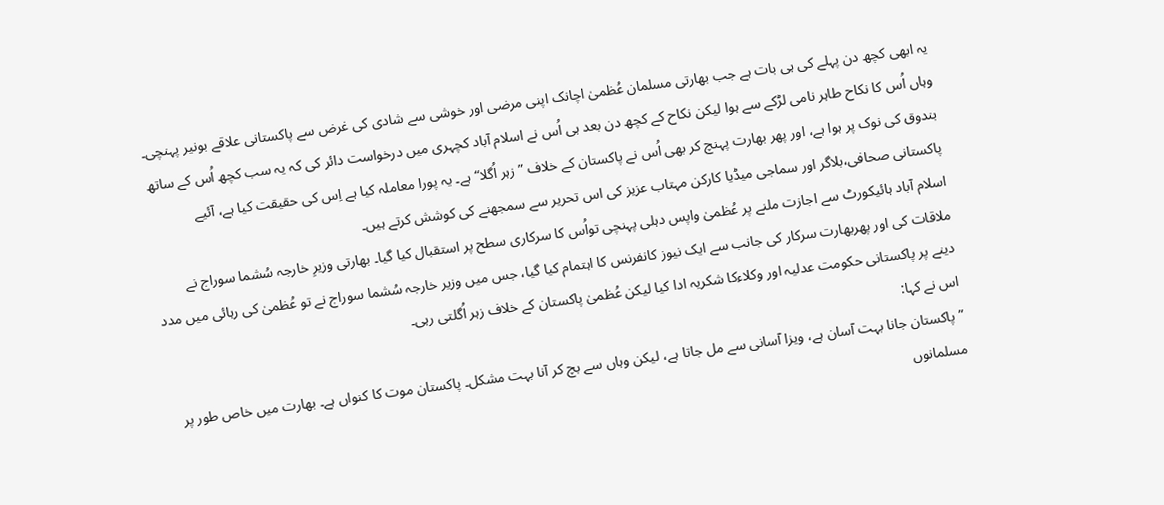یہ ابھی کچھ دن پہلے کی ہی بات ہے جب بھارتی مسلمان عُظمیٰ اچانک اپنی مرضی اور خوشی سے شادی کی غرض سے پاکستانی علاقے بونیر پہنچی۔ وہاں اُس کا نکاح طاہر نامی لڑکے سے ہوا لیکن نکاح کے کچھ دن بعد ہی اُس نے اسلام آباد کچہری میں درخواست دائر کی کہ یہ سب کچھ اُس کے ساتھ بندوق کی نوک پر ہوا ہے، اور پھر بھارت پہنچ کر بھی اُس نے پاکستان کے خلاف ”زہر اُگلا“ ہے۔ یہ پورا معاملہ کیا ہے اِس کی حقیقت کیا ہے، آئیے پاکستانی صحافی،بلاگر اور سماجی میڈیا کارکن مہتاب عزیز کی اس تحریر سے سمجھنے کی کوشش کرتے ہیں۔
اسلام آباد ہائیکورٹ سے اجازت ملنے پر عُظمیٰ واپس دہلی پہنچی تواُس کا سرکاری سطح پر استقبال کیا گیا۔ بھارتی وزیرِ خارجہ سُشما سوراج نے ملاقات کی اور پھربھارت سرکار کی جانب سے ایک نیوز کانفرنس کا اہتمام کیا گیا، جس میں وزیر خارجہ سُشما سوراج نے تو عُظمیٰ کی رہائی میں مدد دینے پر پاکستانی حکومت عدلیہ اور وکلاءکا شکریہ ادا کیا لیکن عُظمیٰ پاکستان کے خلاف زہر اُگلتی رہی۔
اس نے کہا:
”پاکستان جانا بہت آسان ہے، ویزا آسانی سے مل جاتا ہے، لیکن وہاں سے بچ کر آنا بہت مشکل۔ پاکستان موت کا کنواں ہے۔ بھارت میں خاص طور پر مسلمانوں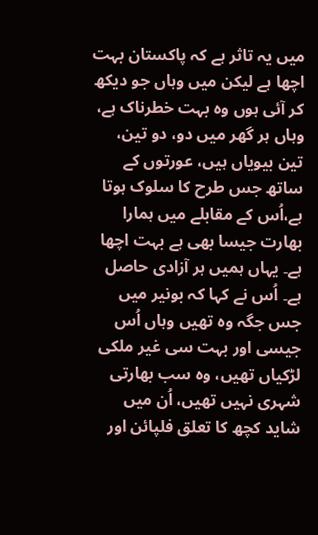میں یہ تاثر ہے کہ پاکستان بہت اچھا ہے لیکن میں وہاں جو دیکھ کر آئی ہوں وہ بہت خطرناک ہے، وہاں ہر گھر میں دو، دو تین، تین بیویاں ہیں، عورتوں کے ساتھ جس طرح کا سلوک ہوتا ہے،اُس کے مقابلے میں ہمارا بھارت جیسا بھی ہے بہت اچھا ہے۔ یہاں ہمیں ہر آزادی حاصل ہے۔ اُس نے کہا کہ بونیر میں جس جگہ وہ تھیں وہاں اُس جیسی اور بہت سی غیر ملکی لڑکیاں تھیں، وہ سب بھارتی شہری نہیں تھیں، اُن میں شاید کچھ کا تعلق فلپائن اور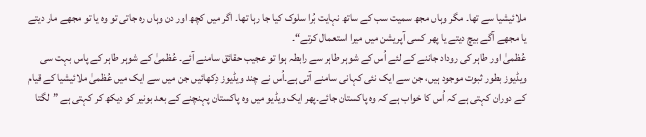ملائیشیا سے تھا۔ مگر وہاں مجھ سمیت سب کے ساتھ نہایت بُرا سلوک کیا جا رہا تھا۔ اگر میں کچھ اور دن وہاں رہ جاتی تو وہ یا تو مجھے مار دیتے یا مجھے آگے بیچ دیتے یا پھر کسی آپریشن میں میرا استعمال کرتے“۔
عُظمیٰ اور طاہر کی روداد جاننے کے لئے اُس کے شوہر طاہر سے رابطہ ہوا تو عجیب حقائق سامنے آئے۔ عُظمیٰ کے شوہر طاہر کے پاس بہت سی ویڈیوز بطور ثبوت موجود ہیں، جن سے ایک نئی کہانی سامنے آتی ہے۔اُس نے چند ویڈیوز دِکھائیں جن میں سے ایک میں عُظمیٰ ملائیشیا کے قیام کے دوران کہتی ہے کہ اُس کا خواب ہے کہ وہ پاکستان جائے۔پھر ایک ویڈیو میں وہ پاکستان پہنچنے کے بعد بونیر کو دیکھ کر کہتی ہے ”لگتا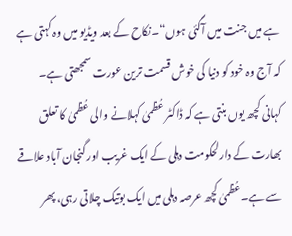ہے میں جنت میں آگئی ہوں“۔نکاح کے بعد ویڈیو میں وہ کہتی ہے کہ آج وہ خود کو دنیا کی خوش قسمت ترین عورت سمجھتی ہے۔
کہانی کچھ یوں بنتی ہے کہ ڈاکٹر عُظمیٰ کہلانے والی عُظمیٰ کا تعلق بھارت کے دارلحکومت دہلی کے ایک غریب اور گنجان آباد علاقے سے ہے۔عُظمیٰ کچھ عرصہ دہلی میں ایک بوتیک چلاتی رہی، پھر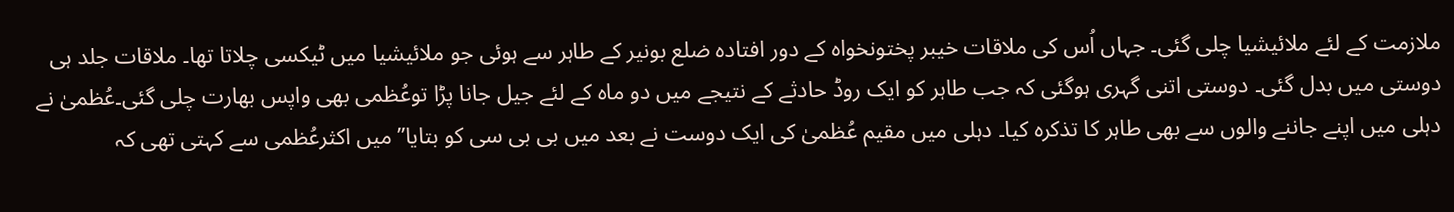ملازمت کے لئے ملائیشیا چلی گئی۔ جہاں اُس کی ملاقات خیبر پختونخواہ کے دور افتادہ ضلع بونیر کے طاہر سے ہوئی جو ملائیشیا میں ٹیکسی چلاتا تھا۔ ملاقات جلد ہی دوستی میں بدل گئی۔ دوستی اتنی گہری ہوگئی کہ جب طاہر کو ایک روڈ حادثے کے نتیجے میں دو ماہ کے لئے جیل جانا پڑا توعُظمی بھی واپس بھارت چلی گئی۔عُظمیٰ نے دہلی میں اپنے جاننے والوں سے بھی طاہر کا تذکرہ کیا۔ دہلی میں مقیم عُظمیٰ کی ایک دوست نے بعد میں بی بی سی کو بتایا”میں اکثرعُظمی سے کہتی تھی کہ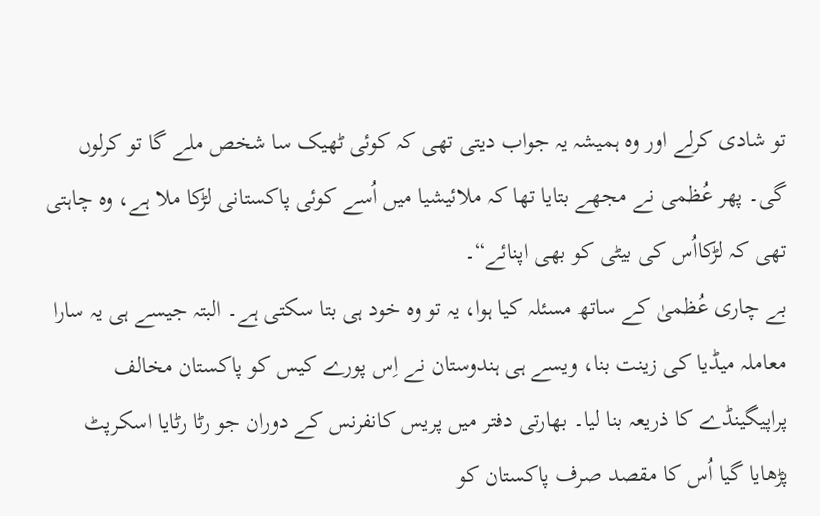تو شادی کرلے اور وہ ہمیشہ یہ جواب دیتی تھی کہ کوئی ٹھیک سا شخص ملے گا تو کرلوں گی۔ پھر عُظمی نے مجھے بتایا تھا کہ ملائیشیا میں اُسے کوئی پاکستانی لڑکا ملا ہے، وہ چاہتی تھی کہ لڑکااُس کی بیٹی کو بھی اپنائے“۔
بے چاری عُظمیٰ کے ساتھ مسئلہ کیا ہوا، یہ تو وہ خود ہی بتا سکتی ہے۔ البتہ جیسے ہی یہ سارا معاملہ میڈیا کی زینت بنا، ویسے ہی ہندوستان نے اِس پورے کیس کو پاکستان مخالف پراپیگینڈے کا ذریعہ بنا لیا۔ بھارتی دفتر میں پریس کانفرنس کے دوران جو رٹا رٹایا اسکرپٹ پڑھایا گیا اُس کا مقصد صرف پاکستان کو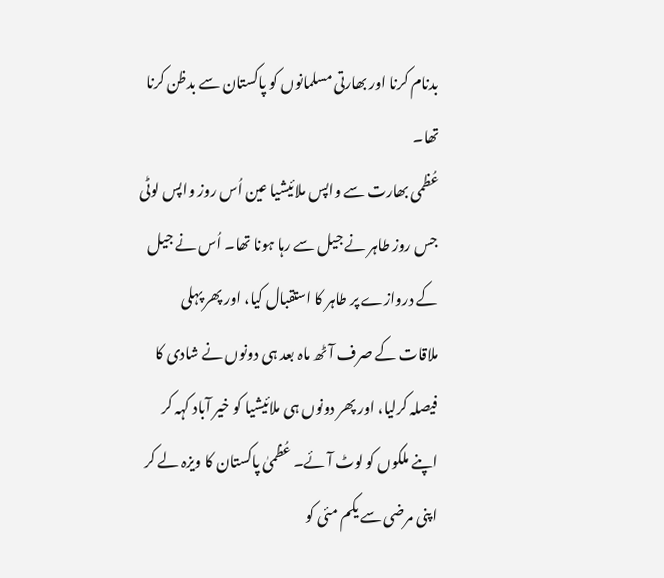بدنام کرنا اور بھارتی مسلمانوں کو پاکستان سے بدظن کرنا تھا۔
عُظمی بھارت سے واپس ملائیشیا عین اُس روز واپس لوٹی جس روز طاہر نے جیل سے رہا ہونا تھا۔ اُس نے جیل کے دروازے پر طاہر کا استقبال کیا، اور پھر پہلی ملاقات کے صرف آٹھ ماہ بعد ہی دونوں نے شادی کا فیصلہ کرلیا، اور پھر دونوں ہی ملائیشیا کو خیر آباد کہہ کر اپنے ملکوں کو لوٹ آئے۔ عُظمیٰ پاکستان کا ویزہ لے کر اپنی مرضی سے یکم مئی کو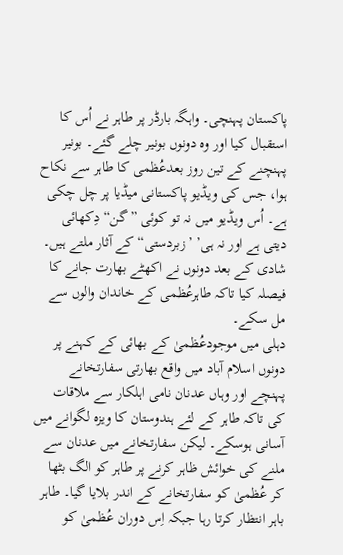پاکستان پہنچی۔ واہگہ بارڈر پر طاہر نے اُس کا استقبال کیا اور وہ دونوں بونیر چلے گئے۔ بونیر پہنچنے کے تین روز بعدعُظمی کا طاہر سے نکاح ہوا، جس کی ویڈیو پاکستانی میڈیا پر چل چکی ہے۔ اُس ویڈیو میں نہ تو کوئی ”گن“ دِکھائی دیتی ہے اور نہ ہی’ ’زبردستی“ کے آثار ملتے ہیں۔ شادی کے بعد دونوں نے اکھٹے بھارت جانے کا فیصلہ کیا تاکہ طاہرعُظمی کے خاندان والوں سے مل سکے۔
دہلی میں موجودعُظمیٰ کے بھائی کے کہنے پر دونوں اسلام آباد میں واقع بھارتی سفارتخانے پہنچے اور وہاں عدنان نامی اہلکار سے ملاقات کی تاکہ طاہر کے لئے ہندوستان کا ویزہ لگوانے میں آسانی ہوسکے۔ لیکن سفارتخانے میں عدنان سے ملنے کی خوائش ظاہر کرنے پر طاہر کو الگ بٹھا کر عُظمیٰ کو سفارتخانے کے اندر بلایا گیا۔ طاہر باہر انتظار کرتا رہا جبکہ اِس دوران عُظمیٰ کو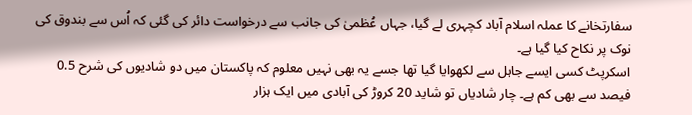سفارتخانے کا عملہ اسلام آباد کچہری لے گیا، جہاں عُظمیٰ کی جانب سے درخواست دائر کی گئی کہ اُس سے بندوق کی نوک پر نکاح کیا گیا ہے۔
اسکرپٹ کسی ایسے جاہل سے لکھوایا گیا تھا جسے یہ بھی نہیں معلوم کہ پاکستان میں دو شادیوں کی شرح 0.5 فیصد سے بھی کم ہے۔ چار شادیاں تو شاید 20 کروڑ کی آبادی میں ایک ہزار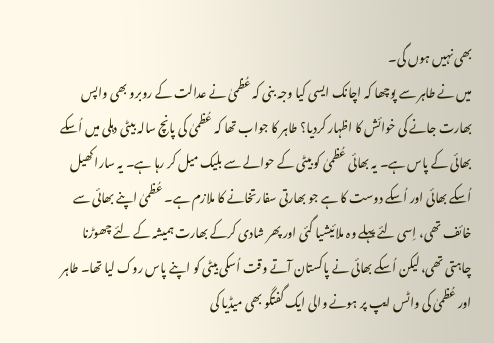بھی نہیں ہوں گی۔
میں نے طاہر سے پوچھا کہ اچانک ایسی کیا وجہ بنی کہ عُظمیٰ نے عدالت کے روبرو بھی واپس بھارت جانے کی خوائش کا اظہار کردیا؟ طاہر کا جواب تھا کہ عُظمیٰ کی پانچ سالہ بیٹی دہلی میں اُسکے بھائی کے پاس ہے۔ یہ بھائی عُظمیٰ کو بیٹی کے حوالے سے بلیک میل کر رہا ہے۔ یہ سارا کھیل اُسکے بھائی اور اُسکے دوست کا ہے جو بھارتی سفارتخانے کا ملازم ہے۔ عُظمیٰ اپنے بھائی سے خائف تھی، اِسی لئے پہلے وہ ملائیشیا گئی اور پھر شادی کرکے بھارت ہمیشہ کے لئے چھوڑنا چاہتی تھی، لیکن اُسکے بھائی نے پاکستان آتے وقت اُسکی بیٹی کو اپنے پاس روک لیا تھا۔ طاہر اور عُظمیٰ کی واٹس ایپ پر ہونے والی ایک گفتگو بھی میڈیا کی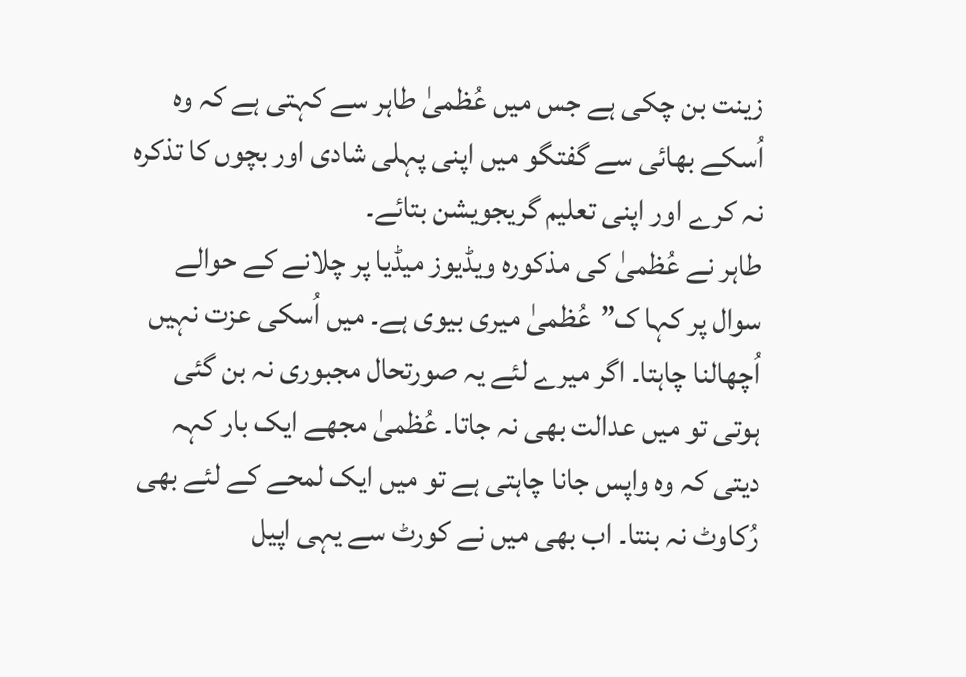زینت بن چکی ہے جس میں عُظمیٰ طاہر سے کہتی ہے کہ وہ اُسکے بھائی سے گفتگو میں اپنی پہلی شادی اور بچوں کا تذکرہ نہ کرے اور اپنی تعلیم گریجویشن بتائے۔
طاہر نے عُظمیٰ کی مذکورہ ویڈیوز میڈیا پر چلانے کے حوالے سوال پر کہا ک”عُظمیٰ میری بیوی ہے۔ میں اُسکی عزت نہیں اُچھالنا چاہتا۔ اگر میرے لئے یہ صورتحال مجبوری نہ بن گئی ہوتی تو میں عدالت بھی نہ جاتا۔ عُظمیٰ مجھے ایک بار کہہ دیتی کہ وہ واپس جانا چاہتی ہے تو میں ایک لمحے کے لئے بھی رُکاوٹ نہ بنتا۔ اب بھی میں نے کورٹ سے یہی اپیل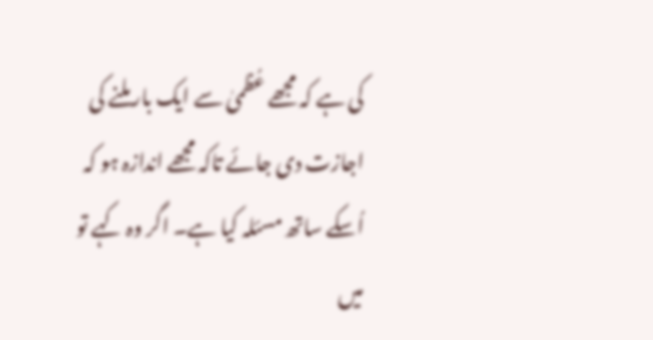کی ہے کہ مجھے عُظمیٰ سے ایک بار ملنے کی اجازت دی جائے تاکہ مجھے اندازہ ہو کہ اُسکے ساتھ مسئلہ کیا ہے۔ اگر وہ کہے تو میں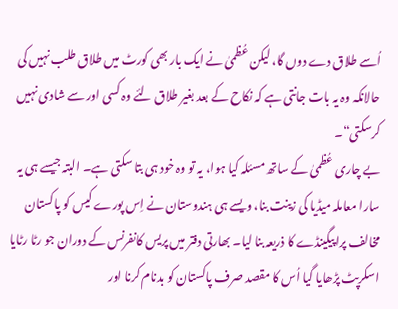اُسے طلاق دے دوں گا، لیکن عُظمیٰ نے ایک بار بھی کورٹ میں طلاق طلب نہیں کی حالانکہ وہ یہ بات جانتی ہے کہ نکاح کے بعد بغیر طلاق لئے وہ کسی اور سے شادی نہیں کرسکتی“۔
بے چاری عُظمیٰ کے ساتھ مسئلہ کیا ہوا، یہ تو وہ خود ہی بتا سکتی ہے۔ البتہ جیسے ہی یہ سارا معاملہ میڈیا کی زینت بنا، ویسے ہی ہندوستان نے اِس پورے کیس کو پاکستان مخالف پراپیگینڈے کا ذریعہ بنا لیا۔ بھارتی دفتر میں پریس کانفرنس کے دوران جو رٹا رٹایا اسکرپٹ پڑھایا گیا اُس کا مقصد صرف پاکستان کو بدنام کرنا اور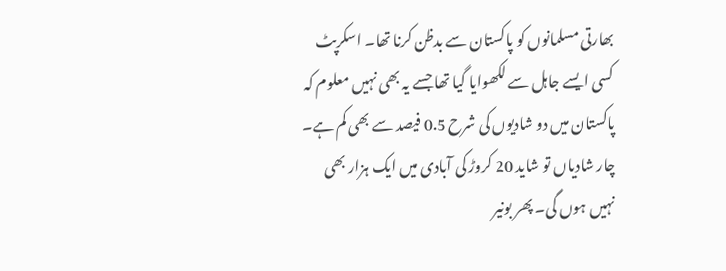بھارتی مسلمانوں کو پاکستان سے بدظن کرنا تھا۔ اسکرپٹ کسی ایسے جاہل سے لکھوایا گیا تھا جسے یہ بھی نہیں معلوم کہ پاکستان میں دو شادیوں کی شرح 0.5 فیصد سے بھی کم ہے۔ چار شادیاں تو شاید 20 کروڑ کی آبادی میں ایک ہزار بھی نہیں ہوں گی۔ پھر بونیر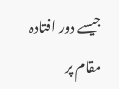جیسے دور افتادہ مقام پر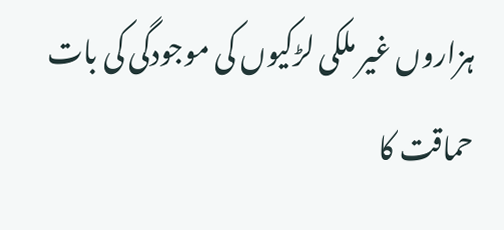ہزاروں غیر ملکی لڑکیوں کی موجودگی کی بات حماقت کا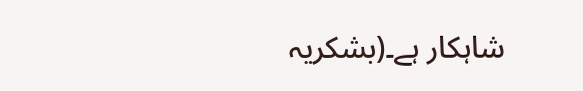شاہکار ہے۔(بشکریہ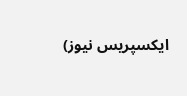ایکسپریس نیوز)